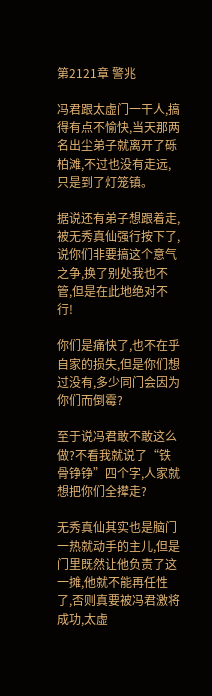第2121章 警兆

冯君跟太虚门一干人,搞得有点不愉快,当天那两名出尘弟子就离开了砾柏滩,不过也没有走远,只是到了灯笼镇。

据说还有弟子想跟着走,被无秀真仙强行按下了,说你们非要搞这个意气之争,换了别处我也不管,但是在此地绝对不行!

你们是痛快了,也不在乎自家的损失,但是你们想过没有,多少同门会因为你们而倒霉?

至于说冯君敢不敢这么做?不看我就说了“铁骨铮铮”四个字,人家就想把你们全撵走?

无秀真仙其实也是脑门一热就动手的主儿,但是门里既然让他负责了这一摊,他就不能再任性了,否则真要被冯君激将成功,太虚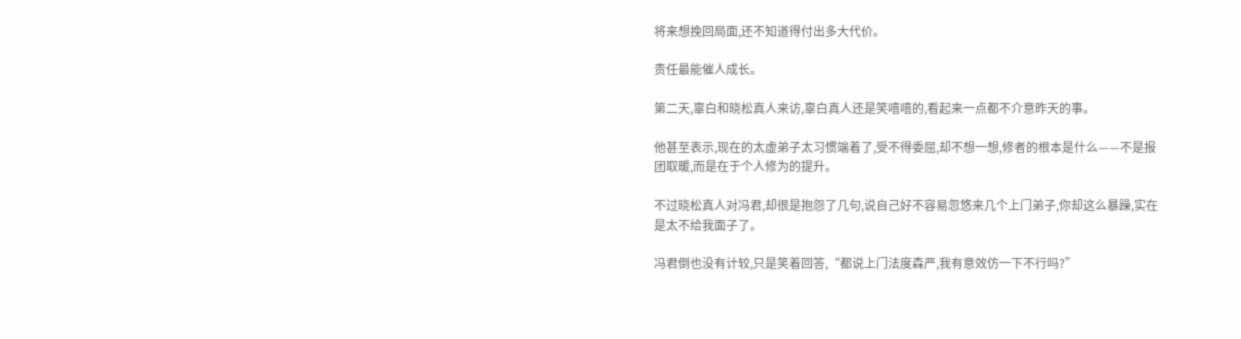将来想挽回局面,还不知道得付出多大代价。

责任最能催人成长。

第二天,辜白和晓松真人来访,辜白真人还是笑嘻嘻的,看起来一点都不介意昨天的事。

他甚至表示,现在的太虚弟子太习惯端着了,受不得委屈,却不想一想,修者的根本是什么——不是报团取暖,而是在于个人修为的提升。

不过晓松真人对冯君,却很是抱怨了几句,说自己好不容易忽悠来几个上门弟子,你却这么暴躁,实在是太不给我面子了。

冯君倒也没有计较,只是笑着回答,“都说上门法度森严,我有意效仿一下不行吗?”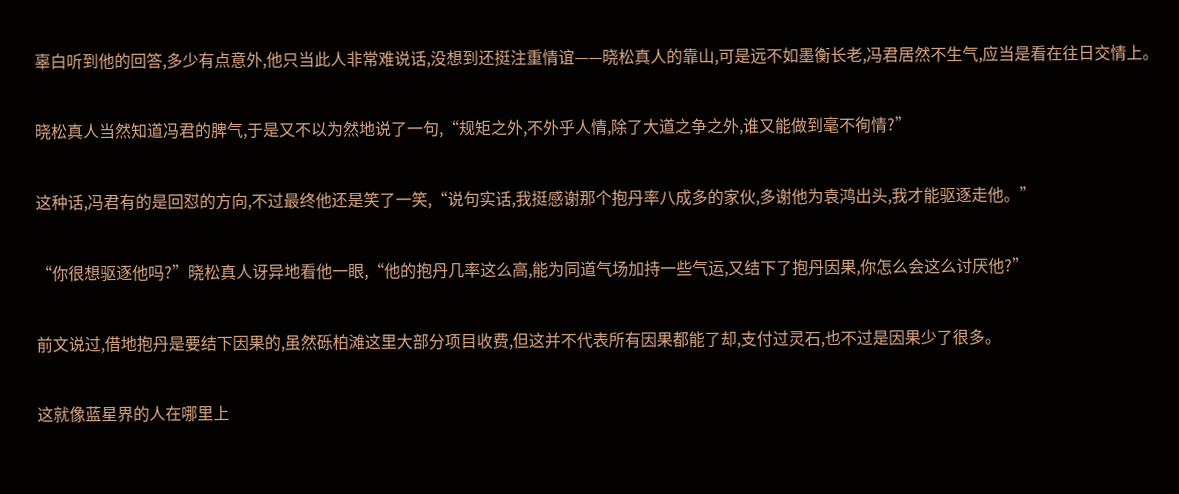辜白听到他的回答,多少有点意外,他只当此人非常难说话,没想到还挺注重情谊——晓松真人的靠山,可是远不如墨衡长老,冯君居然不生气,应当是看在往日交情上。

晓松真人当然知道冯君的脾气,于是又不以为然地说了一句,“规矩之外,不外乎人情,除了大道之争之外,谁又能做到毫不徇情?”

这种话,冯君有的是回怼的方向,不过最终他还是笑了一笑,“说句实话,我挺感谢那个抱丹率八成多的家伙,多谢他为袁鸿出头,我才能驱逐走他。”

“你很想驱逐他吗?”晓松真人讶异地看他一眼,“他的抱丹几率这么高,能为同道气场加持一些气运,又结下了抱丹因果,你怎么会这么讨厌他?”

前文说过,借地抱丹是要结下因果的,虽然砾柏滩这里大部分项目收费,但这并不代表所有因果都能了却,支付过灵石,也不过是因果少了很多。

这就像蓝星界的人在哪里上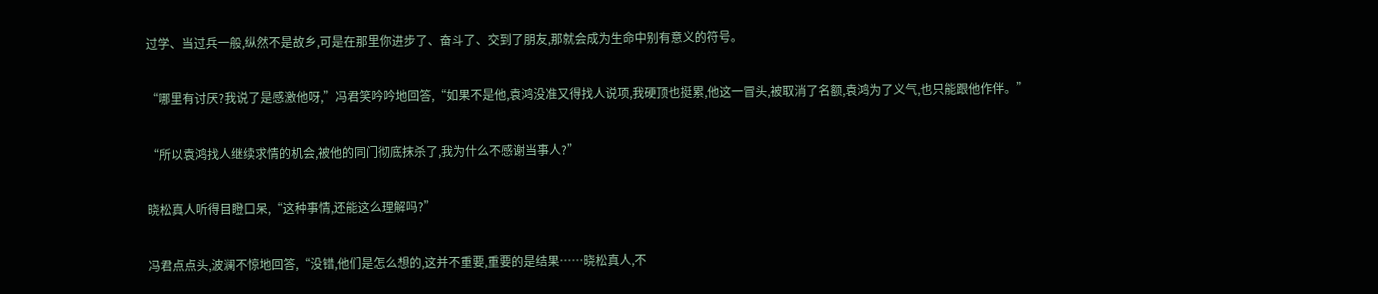过学、当过兵一般,纵然不是故乡,可是在那里你进步了、奋斗了、交到了朋友,那就会成为生命中别有意义的符号。

“哪里有讨厌?我说了是感激他呀,”冯君笑吟吟地回答,“如果不是他,袁鸿没准又得找人说项,我硬顶也挺累,他这一冒头,被取消了名额,袁鸿为了义气,也只能跟他作伴。”

“所以袁鸿找人继续求情的机会,被他的同门彻底抹杀了,我为什么不感谢当事人?”

晓松真人听得目瞪口呆,“这种事情,还能这么理解吗?”

冯君点点头,波澜不惊地回答,“没错,他们是怎么想的,这并不重要,重要的是结果……晓松真人,不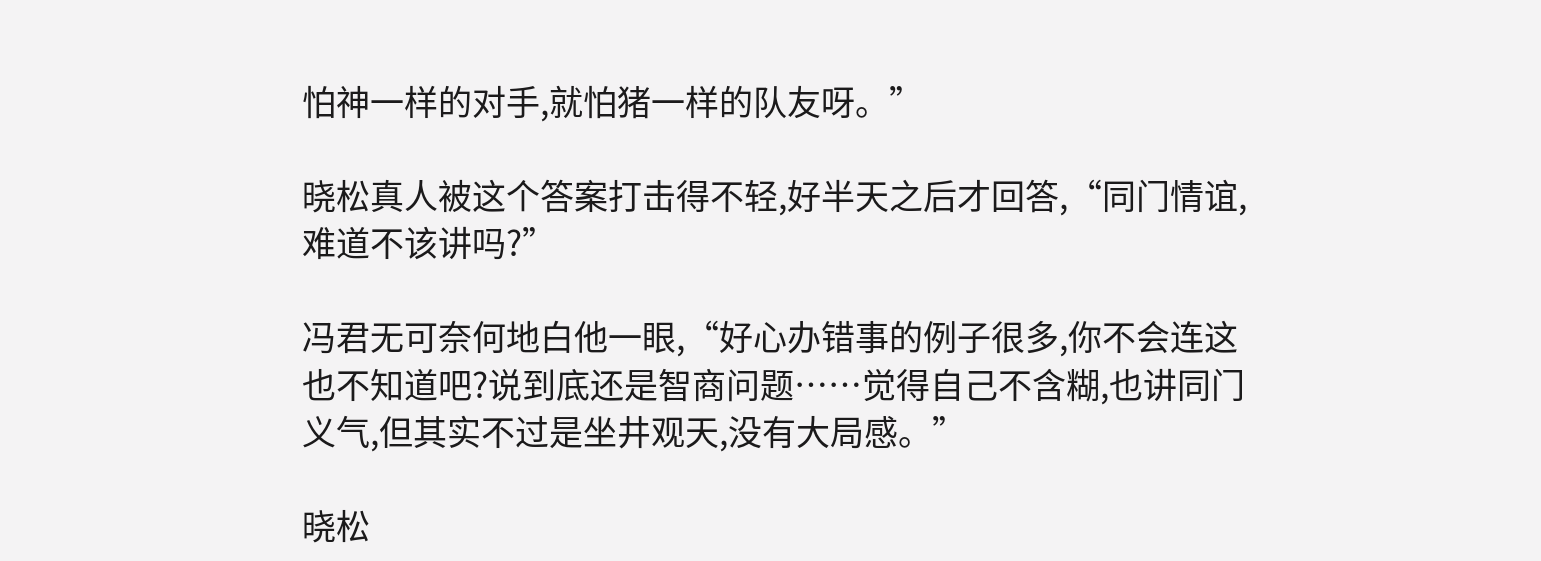怕神一样的对手,就怕猪一样的队友呀。”

晓松真人被这个答案打击得不轻,好半天之后才回答,“同门情谊,难道不该讲吗?”

冯君无可奈何地白他一眼,“好心办错事的例子很多,你不会连这也不知道吧?说到底还是智商问题……觉得自己不含糊,也讲同门义气,但其实不过是坐井观天,没有大局感。”

晓松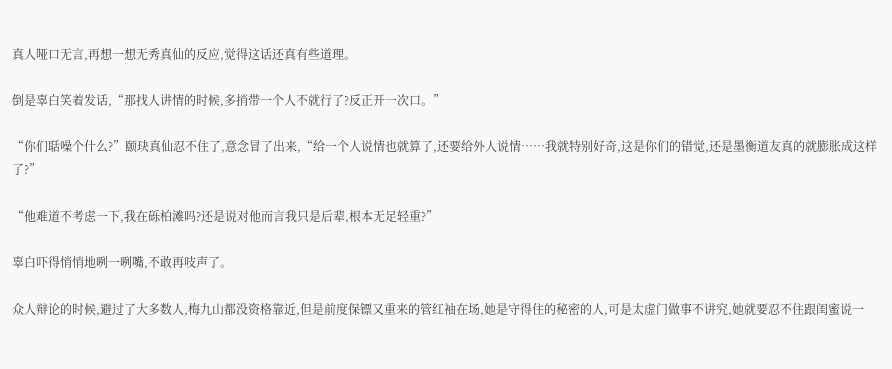真人哑口无言,再想一想无秀真仙的反应,觉得这话还真有些道理。

倒是辜白笑着发话,“那找人讲情的时候,多捎带一个人不就行了?反正开一次口。”

“你们聒噪个什么?”颐玦真仙忍不住了,意念冒了出来,“给一个人说情也就算了,还要给外人说情……我就特别好奇,这是你们的错觉,还是墨衡道友真的就膨胀成这样了?”

“他难道不考虑一下,我在砾柏滩吗?还是说对他而言我只是后辈,根本无足轻重?”

辜白吓得悄悄地咧一咧嘴,不敢再吱声了。

众人辩论的时候,避过了大多数人,梅九山都没资格靠近,但是前度保镖又重来的管红袖在场,她是守得住的秘密的人,可是太虚门做事不讲究,她就要忍不住跟闺蜜说一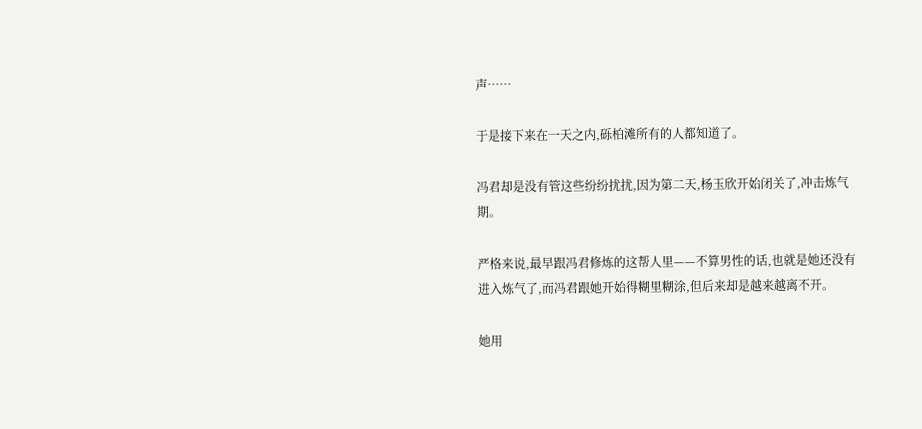声……

于是接下来在一天之内,砾柏滩所有的人都知道了。

冯君却是没有管这些纷纷扰扰,因为第二天,杨玉欣开始闭关了,冲击炼气期。

严格来说,最早跟冯君修炼的这帮人里——不算男性的话,也就是她还没有进入炼气了,而冯君跟她开始得糊里糊涂,但后来却是越来越离不开。

她用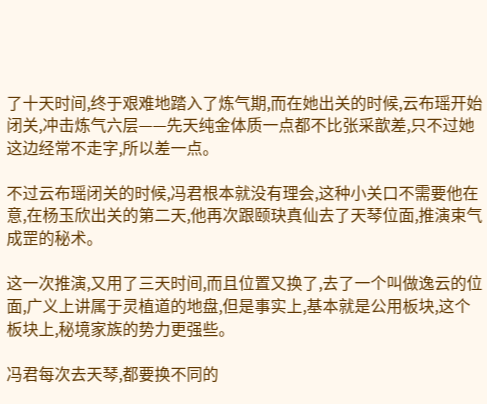了十天时间,终于艰难地踏入了炼气期,而在她出关的时候,云布瑶开始闭关,冲击炼气六层——先天纯金体质一点都不比张采歆差,只不过她这边经常不走字,所以差一点。

不过云布瑶闭关的时候,冯君根本就没有理会,这种小关口不需要他在意,在杨玉欣出关的第二天,他再次跟颐玦真仙去了天琴位面,推演束气成罡的秘术。

这一次推演,又用了三天时间,而且位置又换了,去了一个叫做逸云的位面,广义上讲属于灵植道的地盘,但是事实上,基本就是公用板块,这个板块上,秘境家族的势力更强些。

冯君每次去天琴,都要换不同的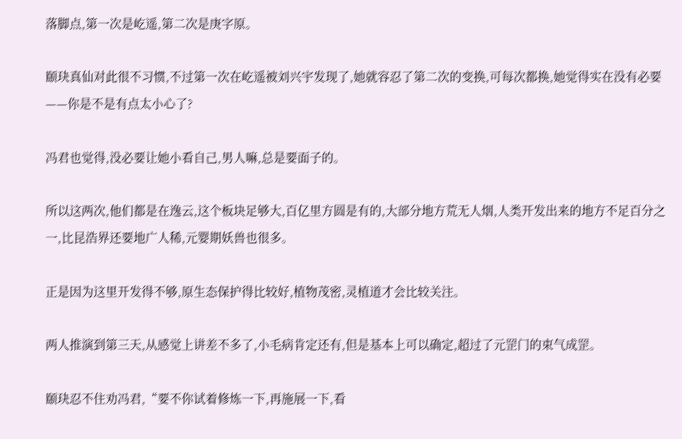落脚点,第一次是屹遥,第二次是庚字原。

颐玦真仙对此很不习惯,不过第一次在屹遥被刘兴宇发现了,她就容忍了第二次的变换,可每次都换,她觉得实在没有必要——你是不是有点太小心了?

冯君也觉得,没必要让她小看自己,男人嘛,总是要面子的。

所以这两次,他们都是在逸云,这个板块足够大,百亿里方圆是有的,大部分地方荒无人烟,人类开发出来的地方不足百分之一,比昆浩界还要地广人稀,元婴期妖兽也很多。

正是因为这里开发得不够,原生态保护得比较好,植物茂密,灵植道才会比较关注。

两人推演到第三天,从感觉上讲差不多了,小毛病肯定还有,但是基本上可以确定,超过了元罡门的束气成罡。

颐玦忍不住劝冯君,“要不你试着修炼一下,再施展一下,看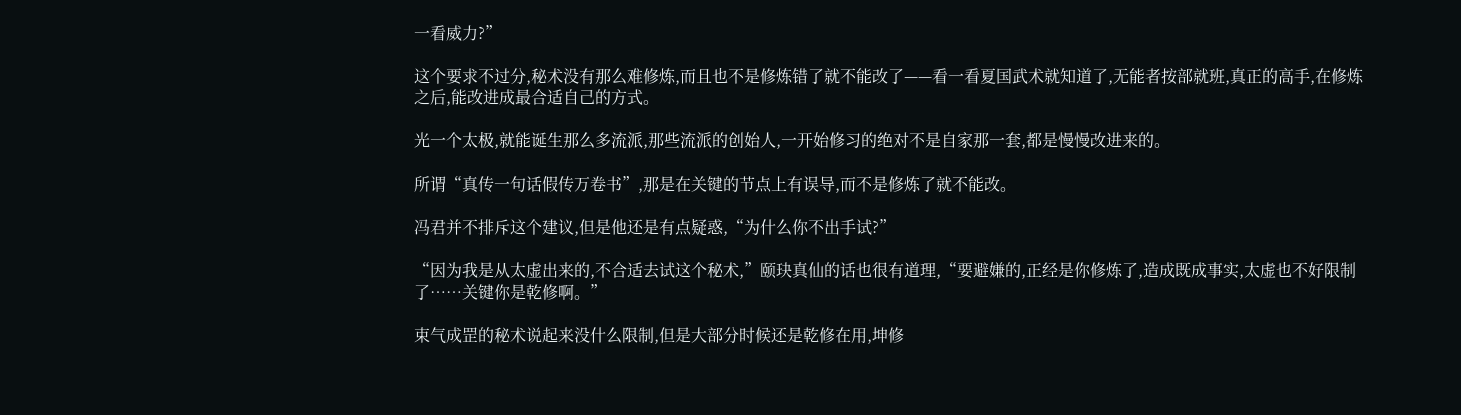一看威力?”

这个要求不过分,秘术没有那么难修炼,而且也不是修炼错了就不能改了——看一看夏国武术就知道了,无能者按部就班,真正的高手,在修炼之后,能改进成最合适自己的方式。

光一个太极,就能诞生那么多流派,那些流派的创始人,一开始修习的绝对不是自家那一套,都是慢慢改进来的。

所谓“真传一句话假传万卷书”,那是在关键的节点上有误导,而不是修炼了就不能改。

冯君并不排斥这个建议,但是他还是有点疑惑,“为什么你不出手试?”

“因为我是从太虚出来的,不合适去试这个秘术,”颐玦真仙的话也很有道理,“要避嫌的,正经是你修炼了,造成既成事实,太虚也不好限制了……关键你是乾修啊。”

束气成罡的秘术说起来没什么限制,但是大部分时候还是乾修在用,坤修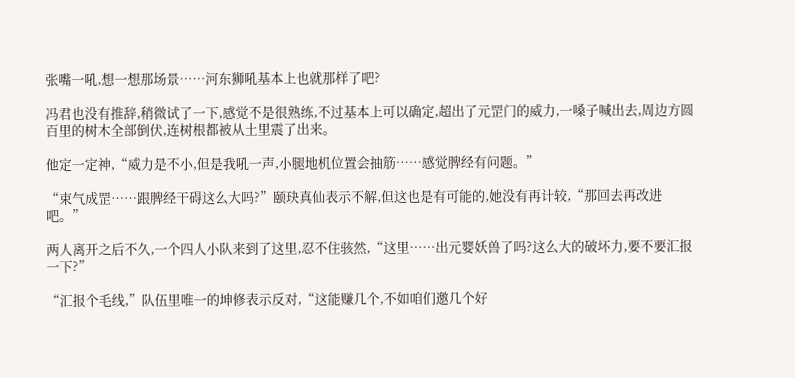张嘴一吼,想一想那场景……河东狮吼基本上也就那样了吧?

冯君也没有推辞,稍微试了一下,感觉不是很熟练,不过基本上可以确定,超出了元罡门的威力,一嗓子喊出去,周边方圆百里的树木全部倒伏,连树根都被从土里震了出来。

他定一定神,“威力是不小,但是我吼一声,小腿地机位置会抽筋……感觉脾经有问题。”

“束气成罡……跟脾经干碍这么大吗?”颐玦真仙表示不解,但这也是有可能的,她没有再计较,“那回去再改进吧。”

两人离开之后不久,一个四人小队来到了这里,忍不住骇然,“这里……出元婴妖兽了吗?这么大的破坏力,要不要汇报一下?”

“汇报个毛线,”队伍里唯一的坤修表示反对,“这能赚几个,不如咱们邀几个好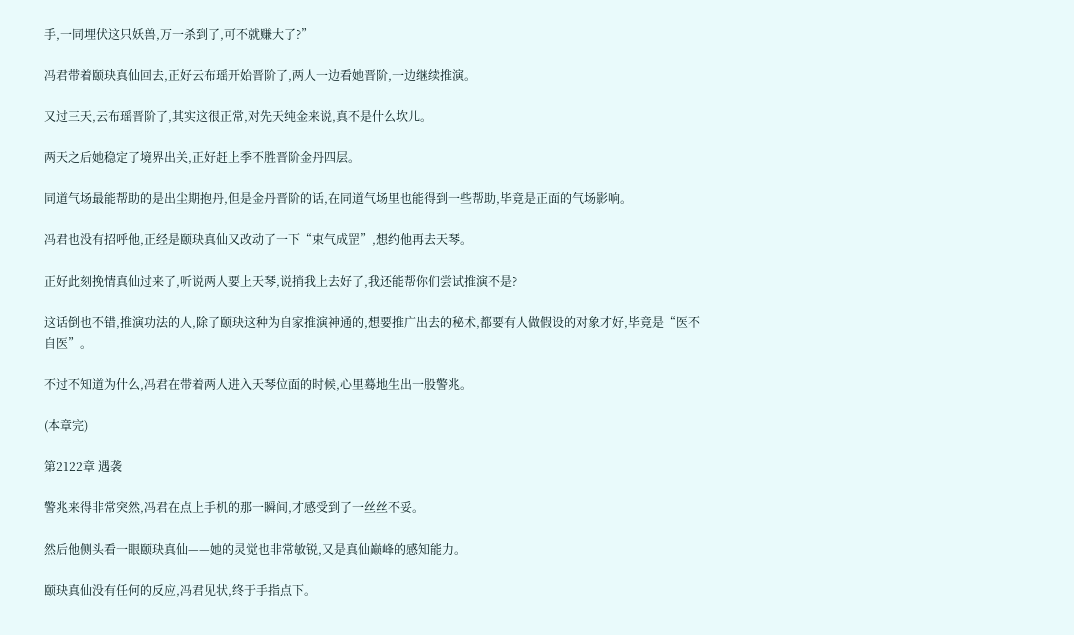手,一同埋伏这只妖兽,万一杀到了,可不就赚大了?”

冯君带着颐玦真仙回去,正好云布瑶开始晋阶了,两人一边看她晋阶,一边继续推演。

又过三天,云布瑶晋阶了,其实这很正常,对先天纯金来说,真不是什么坎儿。

两天之后她稳定了境界出关,正好赶上季不胜晋阶金丹四层。

同道气场最能帮助的是出尘期抱丹,但是金丹晋阶的话,在同道气场里也能得到一些帮助,毕竟是正面的气场影响。

冯君也没有招呼他,正经是颐玦真仙又改动了一下“束气成罡”,想约他再去天琴。

正好此刻挽情真仙过来了,听说两人要上天琴,说捎我上去好了,我还能帮你们尝试推演不是?

这话倒也不错,推演功法的人,除了颐玦这种为自家推演神通的,想要推广出去的秘术,都要有人做假设的对象才好,毕竟是“医不自医”。

不过不知道为什么,冯君在带着两人进入天琴位面的时候,心里蓦地生出一股警兆。

(本章完)

第2122章 遇袭

警兆来得非常突然,冯君在点上手机的那一瞬间,才感受到了一丝丝不妥。

然后他侧头看一眼颐玦真仙——她的灵觉也非常敏锐,又是真仙巅峰的感知能力。

颐玦真仙没有任何的反应,冯君见状,终于手指点下。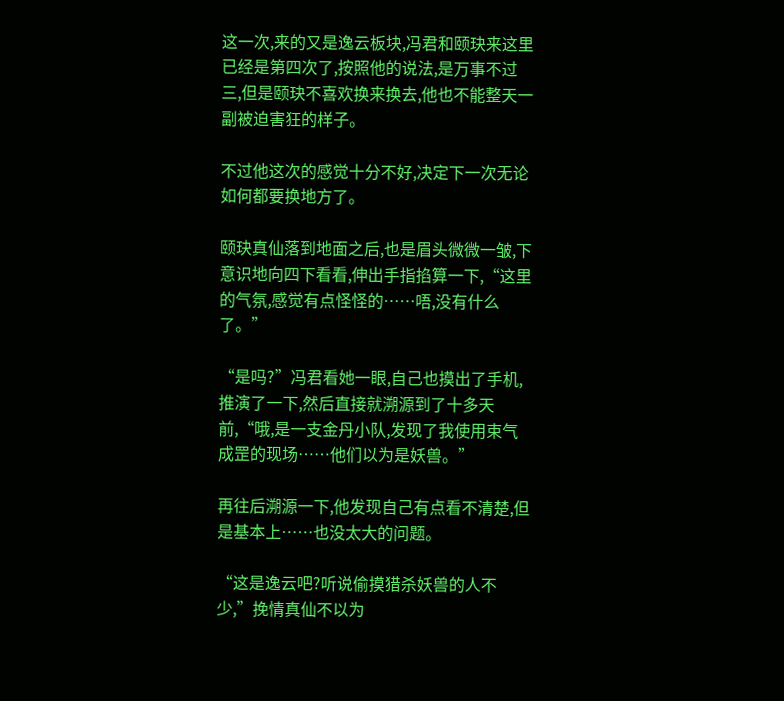这一次,来的又是逸云板块,冯君和颐玦来这里已经是第四次了,按照他的说法,是万事不过三,但是颐玦不喜欢换来换去,他也不能整天一副被迫害狂的样子。

不过他这次的感觉十分不好,决定下一次无论如何都要换地方了。

颐玦真仙落到地面之后,也是眉头微微一皱,下意识地向四下看看,伸出手指掐算一下,“这里的气氛,感觉有点怪怪的……唔,没有什么了。”

“是吗?”冯君看她一眼,自己也摸出了手机,推演了一下,然后直接就溯源到了十多天前,“哦,是一支金丹小队,发现了我使用束气成罡的现场……他们以为是妖兽。”

再往后溯源一下,他发现自己有点看不清楚,但是基本上……也没太大的问题。

“这是逸云吧?听说偷摸猎杀妖兽的人不少,”挽情真仙不以为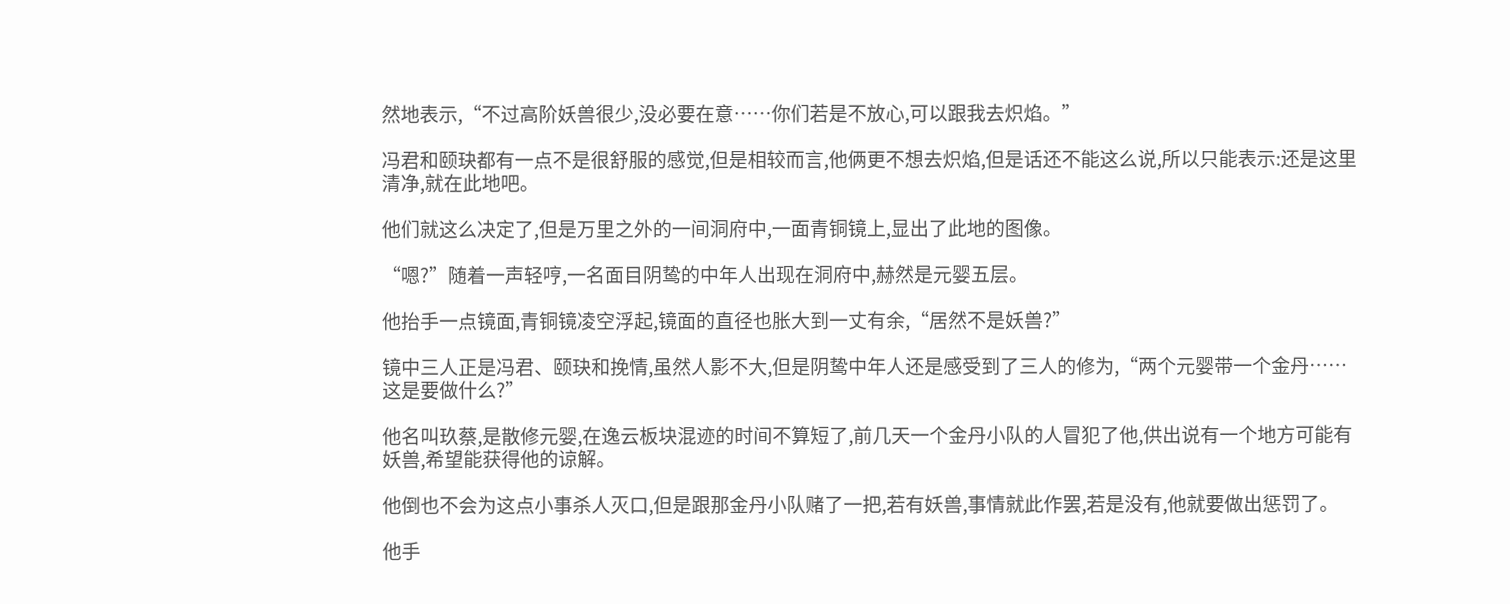然地表示,“不过高阶妖兽很少,没必要在意……你们若是不放心,可以跟我去炽焰。”

冯君和颐玦都有一点不是很舒服的感觉,但是相较而言,他俩更不想去炽焰,但是话还不能这么说,所以只能表示:还是这里清净,就在此地吧。

他们就这么决定了,但是万里之外的一间洞府中,一面青铜镜上,显出了此地的图像。

“嗯?”随着一声轻哼,一名面目阴鸷的中年人出现在洞府中,赫然是元婴五层。

他抬手一点镜面,青铜镜凌空浮起,镜面的直径也胀大到一丈有余,“居然不是妖兽?”

镜中三人正是冯君、颐玦和挽情,虽然人影不大,但是阴鸷中年人还是感受到了三人的修为,“两个元婴带一个金丹……这是要做什么?”

他名叫玖蔡,是散修元婴,在逸云板块混迹的时间不算短了,前几天一个金丹小队的人冒犯了他,供出说有一个地方可能有妖兽,希望能获得他的谅解。

他倒也不会为这点小事杀人灭口,但是跟那金丹小队赌了一把,若有妖兽,事情就此作罢,若是没有,他就要做出惩罚了。

他手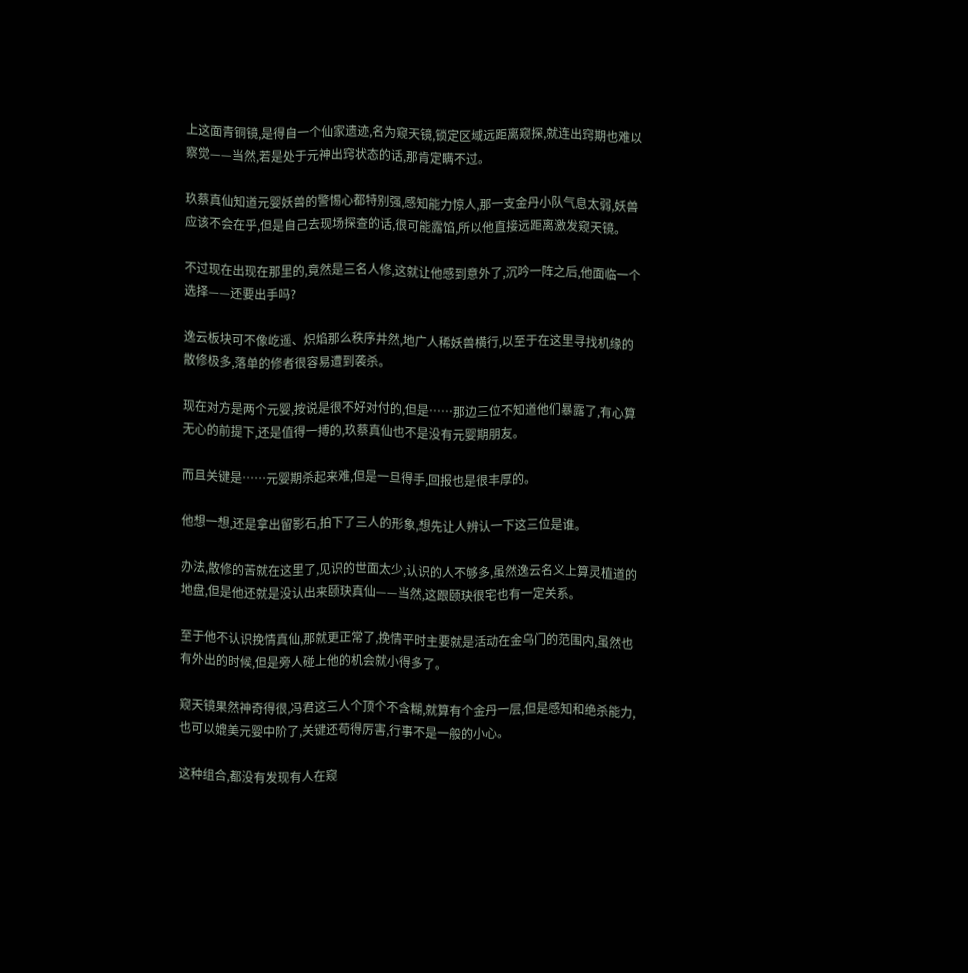上这面青铜镜,是得自一个仙家遗迹,名为窥天镜,锁定区域远距离窥探,就连出窍期也难以察觉——当然,若是处于元神出窍状态的话,那肯定瞒不过。

玖蔡真仙知道元婴妖兽的警惕心都特别强,感知能力惊人,那一支金丹小队气息太弱,妖兽应该不会在乎,但是自己去现场探查的话,很可能露馅,所以他直接远距离激发窥天镜。

不过现在出现在那里的,竟然是三名人修,这就让他感到意外了,沉吟一阵之后,他面临一个选择——还要出手吗?

逸云板块可不像屹遥、炽焰那么秩序井然,地广人稀妖兽横行,以至于在这里寻找机缘的散修极多,落单的修者很容易遭到袭杀。

现在对方是两个元婴,按说是很不好对付的,但是……那边三位不知道他们暴露了,有心算无心的前提下,还是值得一搏的,玖蔡真仙也不是没有元婴期朋友。

而且关键是……元婴期杀起来难,但是一旦得手,回报也是很丰厚的。

他想一想,还是拿出留影石,拍下了三人的形象,想先让人辨认一下这三位是谁。

办法,散修的苦就在这里了,见识的世面太少,认识的人不够多,虽然逸云名义上算灵植道的地盘,但是他还就是没认出来颐玦真仙——当然,这跟颐玦很宅也有一定关系。

至于他不认识挽情真仙,那就更正常了,挽情平时主要就是活动在金乌门的范围内,虽然也有外出的时候,但是旁人碰上他的机会就小得多了。

窥天镜果然神奇得很,冯君这三人个顶个不含糊,就算有个金丹一层,但是感知和绝杀能力,也可以媲美元婴中阶了,关键还苟得厉害,行事不是一般的小心。

这种组合,都没有发现有人在窥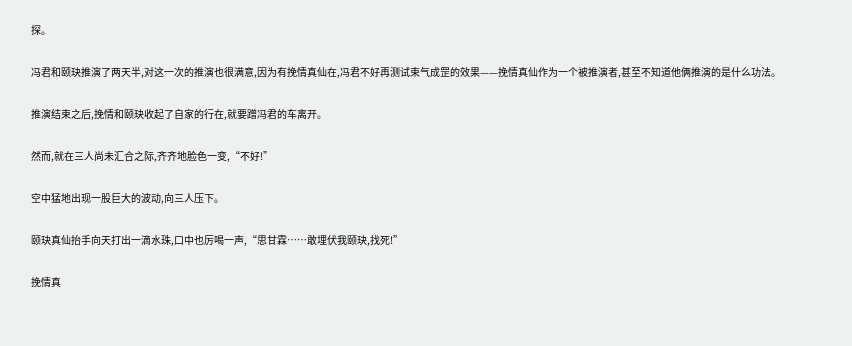探。

冯君和颐玦推演了两天半,对这一次的推演也很满意,因为有挽情真仙在,冯君不好再测试束气成罡的效果——挽情真仙作为一个被推演者,甚至不知道他俩推演的是什么功法。

推演结束之后,挽情和颐玦收起了自家的行在,就要蹭冯君的车离开。

然而,就在三人尚未汇合之际,齐齐地脸色一变,“不好!”

空中猛地出现一股巨大的波动,向三人压下。

颐玦真仙抬手向天打出一滴水珠,口中也厉喝一声,“思甘霖……敢埋伏我颐玦,找死!”

挽情真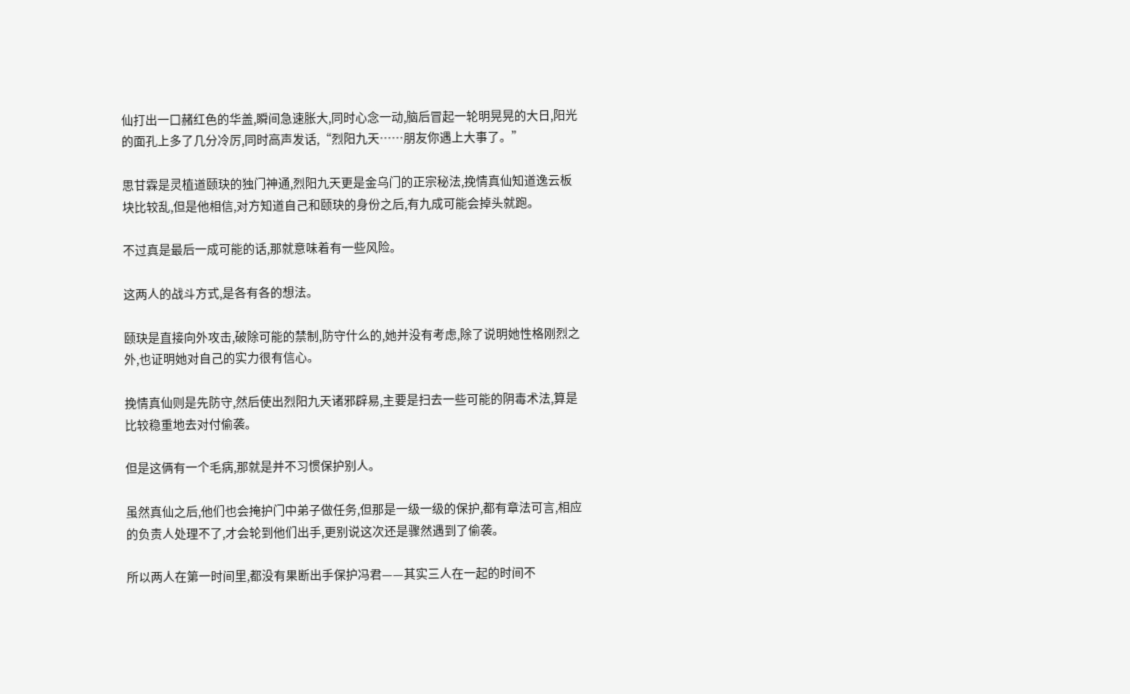仙打出一口赭红色的华盖,瞬间急速胀大,同时心念一动,脑后冒起一轮明晃晃的大日,阳光的面孔上多了几分冷厉,同时高声发话,“烈阳九天……朋友你遇上大事了。”

思甘霖是灵植道颐玦的独门神通,烈阳九天更是金乌门的正宗秘法,挽情真仙知道逸云板块比较乱,但是他相信,对方知道自己和颐玦的身份之后,有九成可能会掉头就跑。

不过真是最后一成可能的话,那就意味着有一些风险。

这两人的战斗方式,是各有各的想法。

颐玦是直接向外攻击,破除可能的禁制,防守什么的,她并没有考虑,除了说明她性格刚烈之外,也证明她对自己的实力很有信心。

挽情真仙则是先防守,然后使出烈阳九天诸邪辟易,主要是扫去一些可能的阴毒术法,算是比较稳重地去对付偷袭。

但是这俩有一个毛病,那就是并不习惯保护别人。

虽然真仙之后,他们也会掩护门中弟子做任务,但那是一级一级的保护,都有章法可言,相应的负责人处理不了,才会轮到他们出手,更别说这次还是骤然遇到了偷袭。

所以两人在第一时间里,都没有果断出手保护冯君——其实三人在一起的时间不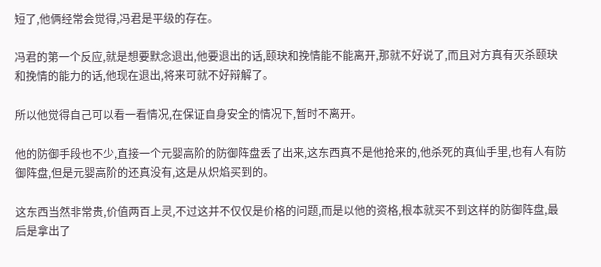短了,他俩经常会觉得,冯君是平级的存在。

冯君的第一个反应,就是想要默念退出,他要退出的话,颐玦和挽情能不能离开,那就不好说了,而且对方真有灭杀颐玦和挽情的能力的话,他现在退出,将来可就不好辩解了。

所以他觉得自己可以看一看情况,在保证自身安全的情况下,暂时不离开。

他的防御手段也不少,直接一个元婴高阶的防御阵盘丢了出来,这东西真不是他抢来的,他杀死的真仙手里,也有人有防御阵盘,但是元婴高阶的还真没有,这是从炽焰买到的。

这东西当然非常贵,价值两百上灵,不过这并不仅仅是价格的问题,而是以他的资格,根本就买不到这样的防御阵盘,最后是拿出了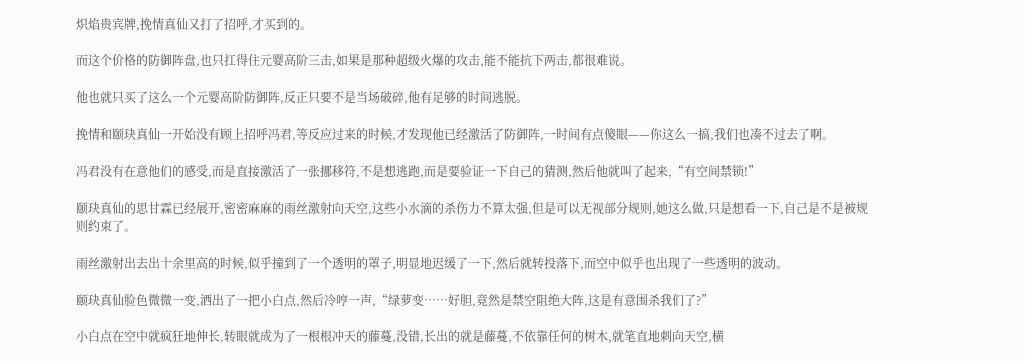炽焰贵宾牌,挽情真仙又打了招呼,才买到的。

而这个价格的防御阵盘,也只扛得住元婴高阶三击,如果是那种超级火爆的攻击,能不能抗下两击,都很难说。

他也就只买了这么一个元婴高阶防御阵,反正只要不是当场破碎,他有足够的时间逃脱。

挽情和颐玦真仙一开始没有顾上招呼冯君,等反应过来的时候,才发现他已经激活了防御阵,一时间有点傻眼——你这么一搞,我们也凑不过去了啊。

冯君没有在意他们的感受,而是直接激活了一张挪移符,不是想逃跑,而是要验证一下自己的猜测,然后他就叫了起来,“有空间禁锁!”

颐玦真仙的思甘霖已经展开,密密麻麻的雨丝激射向天空,这些小水滴的杀伤力不算太强,但是可以无视部分规则,她这么做,只是想看一下,自己是不是被规则约束了。

雨丝激射出去出十余里高的时候,似乎撞到了一个透明的罩子,明显地迟缓了一下,然后就转投落下,而空中似乎也出现了一些透明的波动。

颐玦真仙脸色微微一变,洒出了一把小白点,然后冷哼一声,“绿萝变……好胆,竟然是禁空阻绝大阵,这是有意围杀我们了?”

小白点在空中就疯狂地伸长,转眼就成为了一根根冲天的藤蔓,没错,长出的就是藤蔓,不依靠任何的树木,就笔直地刺向天空,横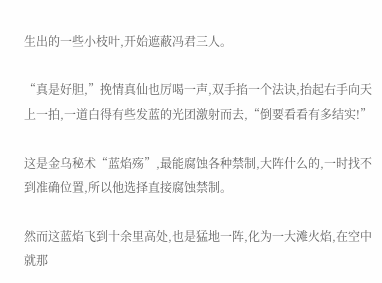生出的一些小枝叶,开始遮蔽冯君三人。

“真是好胆,”挽情真仙也厉喝一声,双手掐一个法诀,抬起右手向天上一拍,一道白得有些发蓝的光团激射而去,“倒要看看有多结实!”

这是金乌秘术“蓝焰殇”,最能腐蚀各种禁制,大阵什么的,一时找不到准确位置,所以他选择直接腐蚀禁制。

然而这蓝焰飞到十余里高处,也是猛地一阵,化为一大滩火焰,在空中就那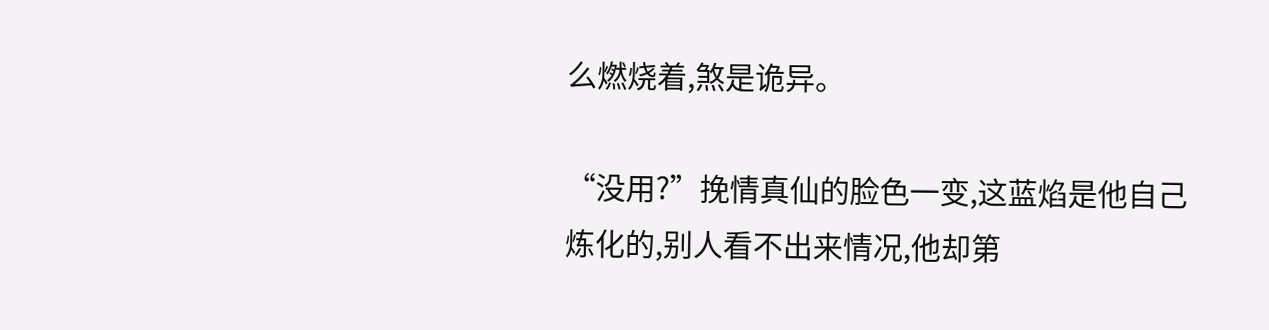么燃烧着,煞是诡异。

“没用?”挽情真仙的脸色一变,这蓝焰是他自己炼化的,别人看不出来情况,他却第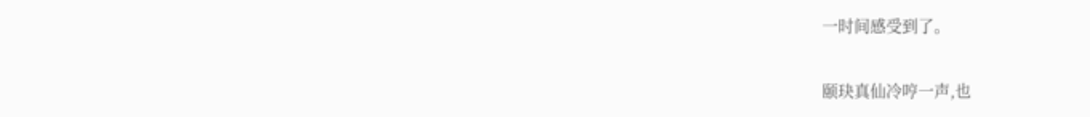一时间感受到了。

颐玦真仙冷哼一声,也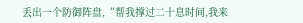丢出一个防御阵盘,“帮我撑过二十息时间,我来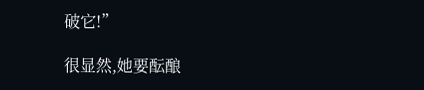破它!”

很显然,她要酝酿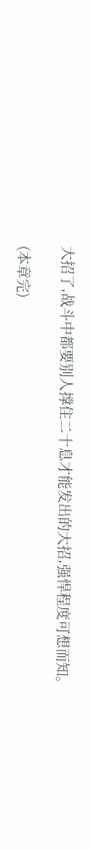大招了,战斗中都要别人撑住二十息才能发出的大招,强悍程度可想而知。

(本章完)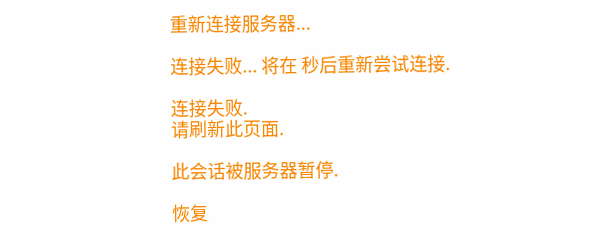重新连接服务器...

连接失败... 将在 秒后重新尝试连接.

连接失败.
请刷新此页面.

此会话被服务器暂停.

恢复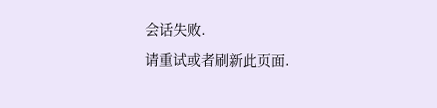会话失败.
请重试或者刷新此页面.